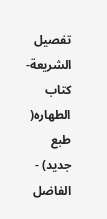تفصيل الشريعة- كتاب الطهاره( طبع جديد) - الفاضل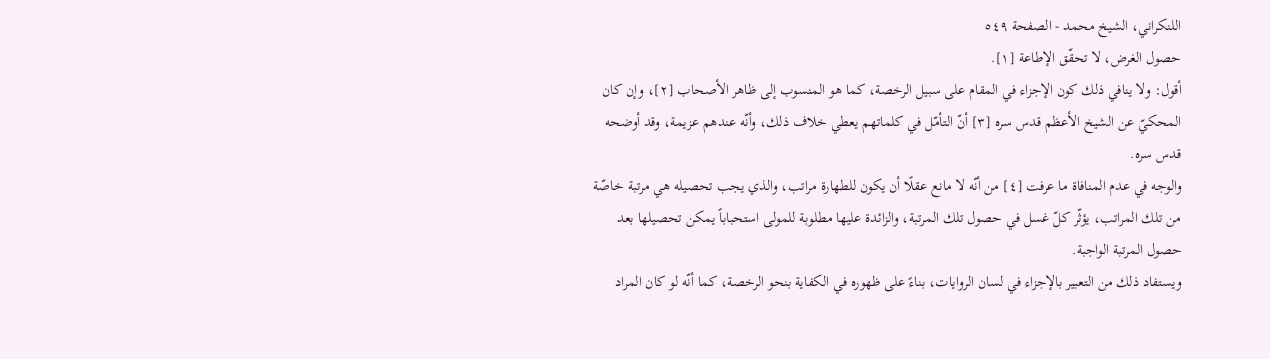اللنكراني، الشيخ محمد - الصفحة ٥٤٩
حصول الغرض، لا تحقّق الإطاعة [١].
أقول: ولا ينافي ذلك كون الإجزاء في المقام على سبيل الرخصة، كما هو المنسوب إلى ظاهر الأصحاب [٢]، وإن كان المحكيّ عن الشيخ الأعظم قدس سره [٣] أنّ التأمّل في كلماتهم يعطي خلاف ذلك، وأنّه عندهم عزيمة، وقد أوضحه قدس سره.
والوجه في عدم المنافاة ما عرفت [٤] من أنّه لا مانع عقلًا أن يكون للطهارة مراتب، والذي يجب تحصيله هي مرتبة خاصّة من تلك المراتب، يؤثّر كلّ غسل في حصول تلك المرتبة، والزائدة عليها مطلوبة للمولى استحباباً يمكن تحصيلها بعد حصول المرتبة الواجبة.
ويستفاد ذلك من التعبير بالإجزاء في لسان الروايات، بناءً على ظهوره في الكفاية بنحو الرخصة، كما أنّه لو كان المراد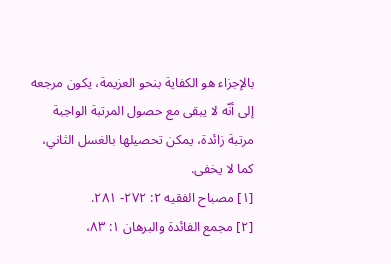بالإجزاء هو الكفاية بنحو العزيمة، يكون مرجعه إلى أنّه لا يبقى مع حصول المرتبة الواجبة مرتبة زائدة، يمكن تحصيلها بالغسل الثاني، كما لا يخفى.
[١] مصباح الفقيه ٢: ٢٧٢- ٢٨١.
[٢] مجمع الفائدة والبرهان ١: ٨٣،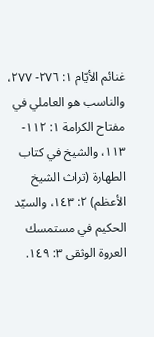غنائم الأيّام ١: ٢٧٦- ٢٧٧، والناسب هو العاملي في مفتاح الكرامة ١: ١١٢- ١١٣، والشيخ في كتاب الطهارة (تراث الشيخ الأعظم) ٢: ١٤٣، والسيّد الحكيم في مستمسك العروة الوثقى ٣: ١٤٩.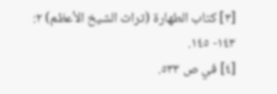[٣] كتاب الطهارة (تراث الشيخ الأعظم) ٢: ١٤٣- ١٤٥.
[٤] في ص ٥٣٣.